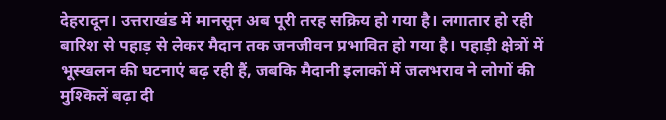देहरादून। उत्तराखंड में मानसून अब पूरी तरह सक्रिय हो गया है। लगातार हो रही बारिश से पहाड़ से लेकर मैदान तक जनजीवन प्रभावित हो गया है। पहाड़ी क्षेत्रों में भूस्खलन की घटनाएं बढ़ रही हैं, जबकि मैदानी इलाकों में जलभराव ने लोगों की मुश्किलें बढ़ा दी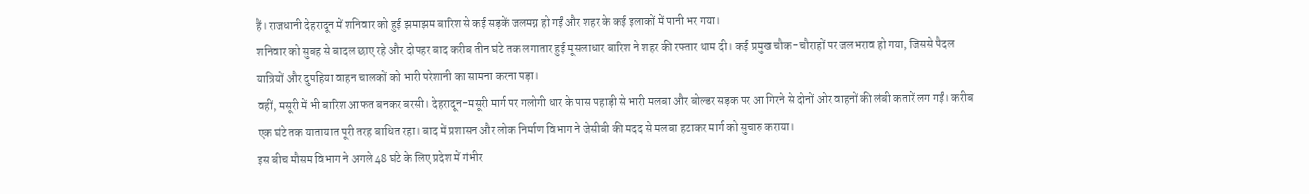हैं। राजधानी देहरादून में शनिवार को हुई झमाझम बारिश से कई सड़कें जलमग्न हो गईं और शहर के कई इलाकों में पानी भर गया।
शनिवार को सुबह से बादल छाए रहे और दोपहर बाद करीब तीन घंटे तक लगातार हुई मूसलाधार बारिश ने शहर की रफ्तार थाम दी। कई प्रमुख चौक-चौराहों पर जलभराव हो गया, जिससे पैदल यात्रियों और दुपहिया वाहन चालकों को भारी परेशानी का सामना करना पड़ा।
वहीं, मसूरी में भी बारिश आफत बनकर बरसी। देहरादून-मसूरी मार्ग पर गलोगी धार के पास पहाड़ी से भारी मलबा और बोल्डर सड़क पर आ गिरने से दोनों ओर वाहनों की लंबी कतारें लग गईं। करीब एक घंटे तक यातायात पूरी तरह बाधित रहा। बाद में प्रशासन और लोक निर्माण विभाग ने जेसीबी की मदद से मलबा हटाकर मार्ग को सुचारु कराया।
इस बीच मौसम विभाग ने अगले 48 घंटे के लिए प्रदेश में गंभीर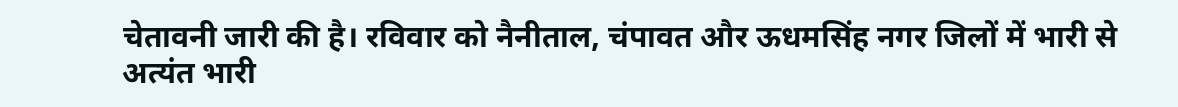चेतावनी जारी की है। रविवार को नैनीताल, चंपावत और ऊधमसिंह नगर जिलों में भारी से अत्यंत भारी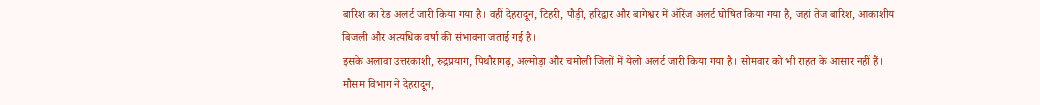बारिश का रेड अलर्ट जारी किया गया है। वहीं देहरादून, टिहरी, पौड़ी, हरिद्वार और बागेश्वर में ऑरेंज अलर्ट घोषित किया गया है, जहां तेज बारिश, आकाशीय बिजली और अत्यधिक वर्षा की संभावना जताई गई है।
इसके अलावा उत्तरकाशी, रुद्रप्रयाग, पिथौरागढ़, अल्मोड़ा और चमोली जिलों में येलो अलर्ट जारी किया गया है। सोमवार को भी राहत के आसार नहीं हैं। मौसम विभाग ने देहरादून,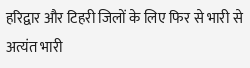हरिद्वार और टिहरी जिलों के लिए फिर से भारी से अत्यंत भारी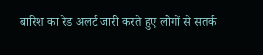बारिश का रेड अलर्ट जारी करते हुए लोगों से सतर्क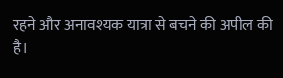रहने और अनावश्यक यात्रा से बचने की अपील की है।